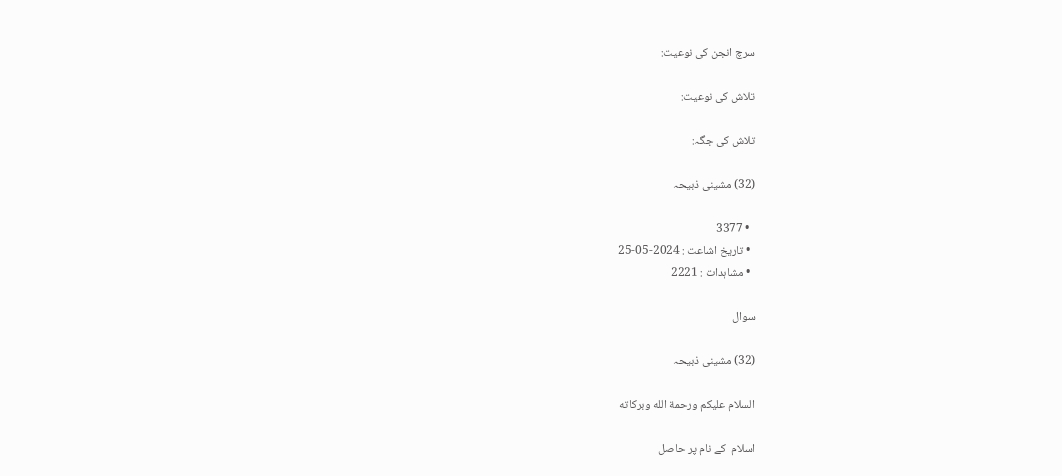سرچ انجن کی نوعیت:

تلاش کی نوعیت:

تلاش کی جگہ:

(32) مشینی ذبیحہ

  • 3377
  • تاریخ اشاعت : 2024-05-25
  • مشاہدات : 2221

سوال

(32) مشینی ذبیحہ

السلام عليكم ورحمة الله وبركاته

اسلام  کے نام پر حاصل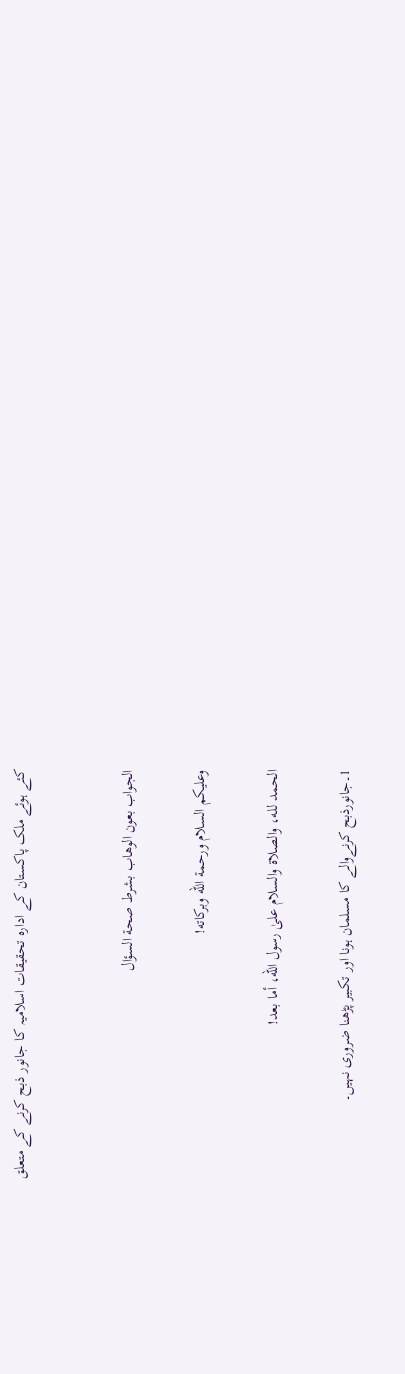کئے ہوئے ملک پاکستان کے ادارہ تحقیقات اسلامیہ کا جانور ذبح کرنے کے متعلق


الجواب بعون الوهاب بشرط صحة السؤال

وعلیکم السلام ورحمة الله وبرکاته!

الحمد لله، والصلاة والسلام علىٰ رسول الله، أما بعد!

1۔جانورذبح کرنےوالے کا مسلمان ہونا اور تکبیر پڑھنا ضروری نہیں۔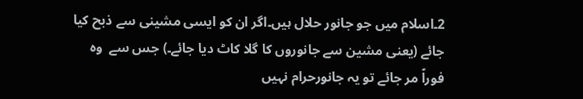2۔اسلام میں جو جانور حلال ہیں۔اگر ان کو ایسی مشینی سے ذبح کیا جائے (یعنی مشین سے جانوروں کا گلا کاٹ دیا جائے۔) جس سے  وہ فوراً مر جائے تو یہ جانورحرام نہیں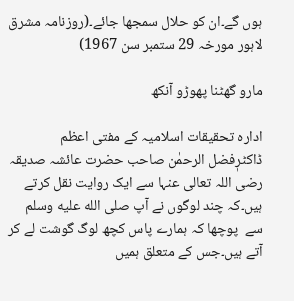ہوں گے۔ان کو حلال سمجھا جائے۔(روزنامہ مشرق لاہور مورخہ 29 ستمبر سن 1967)

مارو گھٹنا پھوڑو آنکھ

ادارہ تحقیقات اسلامیہ کے مفتی اعظم ڈاکٹرٖفضل الرحمٰن صاحب حضرت عائشہ صدیقہ رضی اللہ تعالی عنہا سے ایک روایت نقل کرتے ہیں۔کہ چند لوگوں نے آپ صلى الله عليه وسلم سے  پوچھا کہ ہمارے پاس کچھ لوگ گوشت لے کر آتے ہیں۔جس کے متعلق ہمیں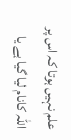علم نہیں ہوتا کہ اس پر اللہ کانام لیا گیا ہے یا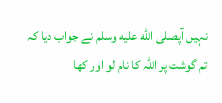نہیں آپصلى الله عليه وسلم نے جواب دیا کہ تم گوشت پر اللہ کا نام لو اور کھا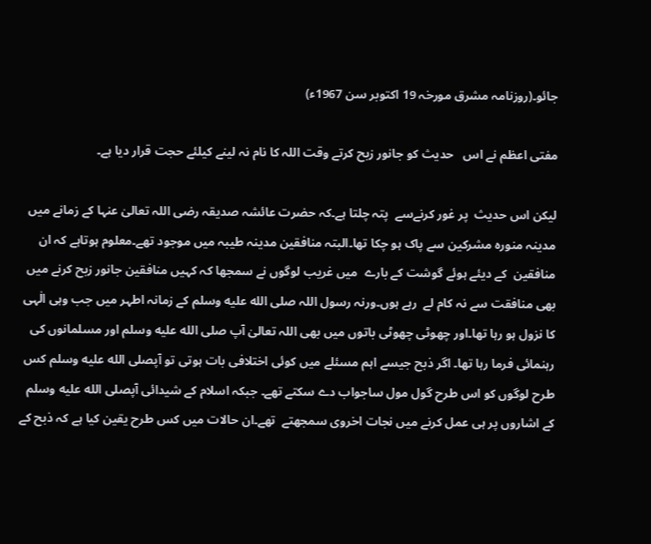جائو۔(روزنامہ مشرق مورخہ 19 اکتوبر سن 1967ء)

مفتی اعظم نے اس   حدیث کو جانور زبح کرتے وقت اللہ کا نام نہ لینے کیلئے حجت قرار دیا ہے۔

لیکن اس حدیث  پر غور کرنےسے  پتہ چلتا ہے۔کہ حضرت عائشہ صدیقہ رضی اللہ تعالیٰ عنہا کے زمانے میں مدینہ منورہ مشرکین سے پاک ہو چکا تھا۔البتہ منافقین مدینہ طیبہ میں موجود تھے۔معلوم ہوتاہے کہ ان منافقین  کے دیئے ہوئے گوشت کے بارے  میں غریب لوگوں نے سمجھا کہ کہیں منافقین جانور زبح کرنے میں بھی منافقت سے نہ کام لے  رہے ہوں۔ورنہ رسول اللہ صلى الله عليه وسلم کے زمانہ اطہر میں جب وہی الٰہی کا نزول ہو رہا تھا۔اور چھوٹی چھوٹی باتوں میں بھی اللہ تعالیٰ آپ صلى الله عليه وسلم اور مسلمانوں کی رہنمائی فرما رہا تھا۔ اگر ذبح جیسے اہم مسئلے میں کوئی اختلافی بات ہوتی تو آپصلى الله عليه وسلم کس طرح لوگوں کو اس طرح گول مول ساجواب دے سکتے تھے۔ جبکہ اسلام کے شیدائی آپصلى الله عليه وسلم کے اشاروں پر ہی عمل کرنے میں نجات اخروی سمجھتے  تھے۔ان حالات میں کس طرح یقین کیا ہے کہ ذبح کے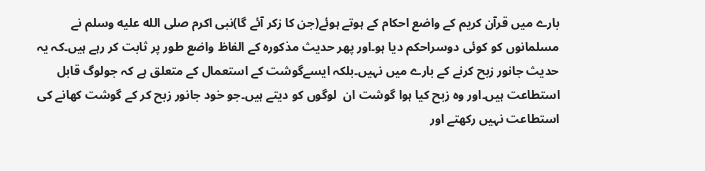بارے میں قرآن کریم کے واضع احکام کے ہوتے ہوئے(جن کا زکر آئے گا)نبی اکرم صلى الله عليه وسلم نے مسلمانوں کو کوئی دوسراحکم دیا ہو۔اور پھر حدیث مذکورہ کے الفاظ واضع طور پر ثابت کر رہے ہیں۔کہ یہ حدیث جانور زبح کرنے کے بارے میں نہیں۔بلکہ ایسےگوشت کے استعمال کے متعلق ہے کہ جولوگ قابل استطاعت ہیں۔اور وہ زبح کیا ہوا گوشت ان  لوگوں کو دیتے ہیں۔جو خود جانور زبح کر کے گوشت کھانے کی استطاعت نہیں رکھتے اور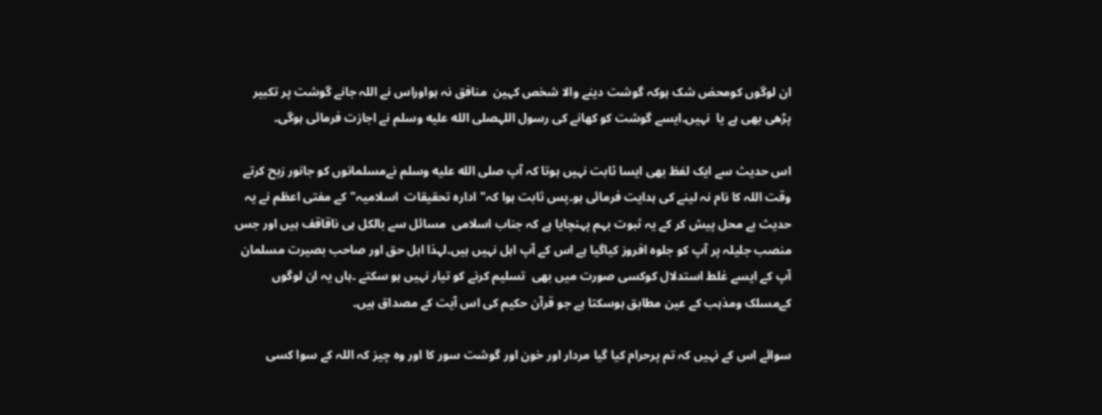ان لوگوں کومحض شک ہوکہ گوشت دینے والا شخص کہین  منافق نہ ہواوراس نے اللہ جانے گوشت پر تکبیر پڑھی بھی ہے یا  نہیں۔ایسے گوشت کو کھانے کی رسول اللہصلى الله عليه وسلم نے اجازت فرمائی ہوگی۔

اس حدیث سے ایک لفظ بھی ایسا ثابت نہیں ہوتا کہ آپ صلى الله عليه وسلم نےمسلمانوں کو جانور زبح کرتے وقت اللہ کا نام نہ لینے کی ہدایت فرمائی ہو۔پس ثابت ہوا کہ"ادارہ تحقیقات  اسلامیہ"کے مفتی اعظم نے یہ حدیث بے محل پیش کر کے یہ ثبوت بہم پہنچایا ہے کہ جناب اسلامی  مسائل سے بالکل ہی ناقاقف ہیں اور جس منصب جلیلہ پر آپ کو جلوہ افروز کیاگیا ہے اس کے آپ اہل نہیں ہیں۔لہذا اہل حق اور صاحب بصیرت مسلمان آپ کے ایسے غلط استدلال کوکسی صورت میں بھی  تسلیم کرنے کو تیار نہیں ہو سکتے ۔ہاں یہ ان لوگوں کےمسلک ومذہب کے عین مطابق ہوسکتا ہے جو قرآن حکیم کی اس آیت کے مصداق ہیں۔

سوائے اس کے نہیں کہ تم پرحرام کیا گیا مردار اور خون اور گوشت سور کا اور وہ چیز کہ اللہ کے سوا کسی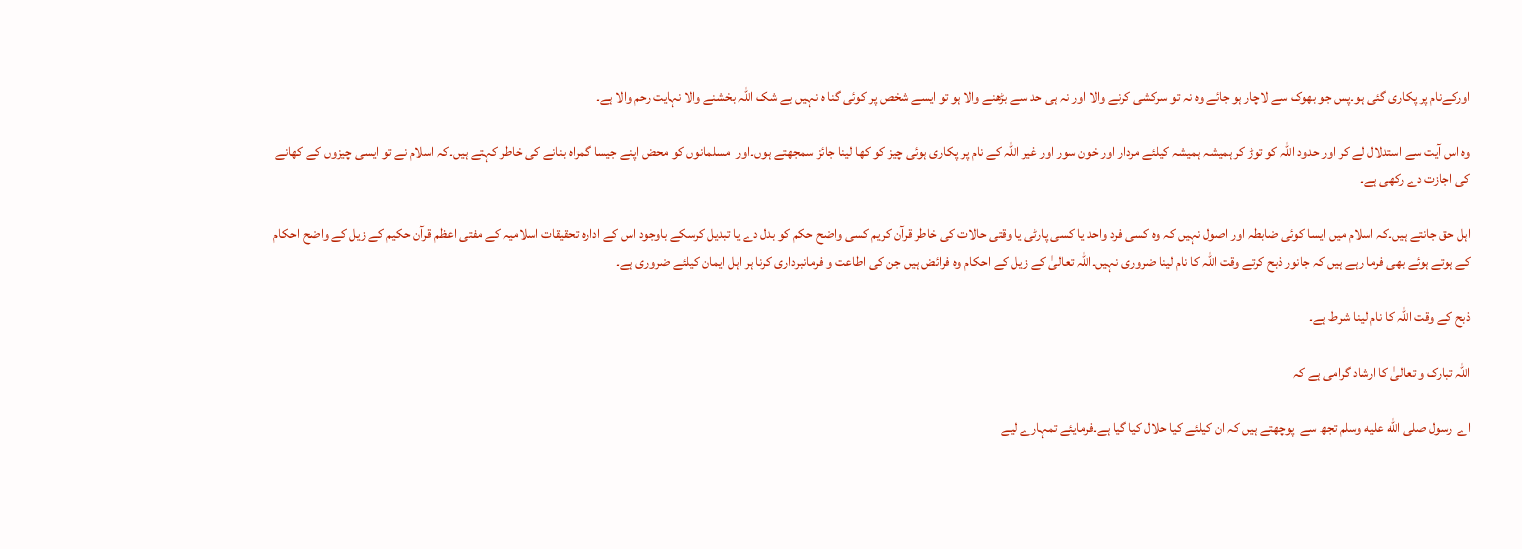اورکےنام پر پکاری گئی ہو۔پس جو بھوک سے لاچار ہو جائے وہ نہ تو سرکشی کرنے والا اور نہ ہی حد سے بڑھنے والا ہو تو ایسے شخص پر کوئی گنا ہ نہیں بے شک اللہ بخشنے والا نہایت رحم والا ہے۔

وہ اس آیت سے استدلال لے کر اور حدود اللہ کو توڑ کر ہمیشہ ہمیشہ کیلئے مردار اور خون سور اور غیر اللہ کے نام پر پکاری ہوئی چیز کو کھا لینا جائز سمجھتے ہوں۔اور  مسلمانوں کو محض اپنے جیسا گمراہ بنانے کی خاطر کہتے ہیں۔کہ اسلام نے تو ایسی چیزوں کے کھانے کی اجازت دے رکھی ہے۔

اہل حق جانتے ہیں۔کہ اسلام میں ایسا کوئی ضابطہ اور اصول نہیں کہ وہ کسی فرد واحد یا کسی پارٹی یا وقتی حالات کی خاطر قرآن کریم کسی واضح حکم کو بدل دے یا تبدیل کرسکے باوجود اس کے ادارہ تحقیقات اسلامیہ کے مفتی اعظم قرآن حکیم کے زیل کے واضح احکام کے ہوتے ہوئے بھی فرما رہے ہیں کہ جانور ذبح کرتے وقت اللہ کا نام لینا ضروری نہیں۔اللہ تعالیٰ کے زیل کے احکام وہ فرائض ہیں جن کی اطاعت و فرمانبرداری کرنا ہر اہل ایمان کیلئے ضروری ہے۔

ذبح کے وقت اللہ کا نام لینا شرط ہے۔

اللہ تبارک و تعالیٰ کا ارشاد گرامی ہے کہ

اے  رسول صلى الله عليه وسلم تجھ سے  پوچھتے ہیں کہ ان کیلئے کیا حلال کیا گیا ہے۔فرمایئے تمہارے لیے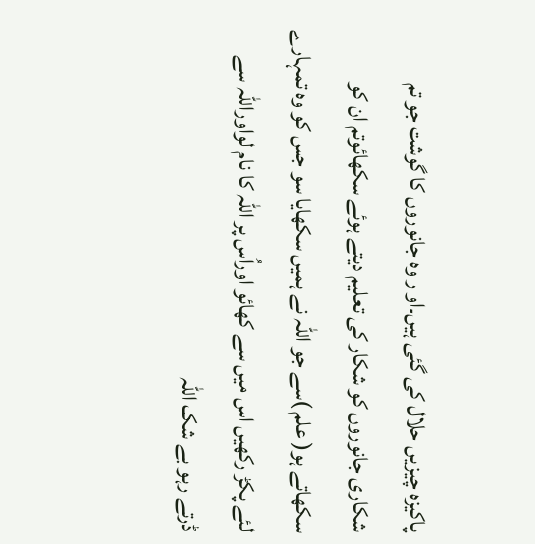پاکیزہ چیزیں حلال کی گئی ہیں۔او ر وہ جانوروں کا گوشت جو تم شکاری جانوروں کو شکار کی تعلیم دیتے ہوئے سکھائوتم ان کو سکھاتے ہو( علم )سے جو اللہ نے ہمیں سکھایا سو جس کو وہ تمہارے لئے پکڑ رکھیں اس میں سے کھائو اوراُس پر اللہ کا نام لواوراللہ سے ڈرتے رہو بے شک اللہ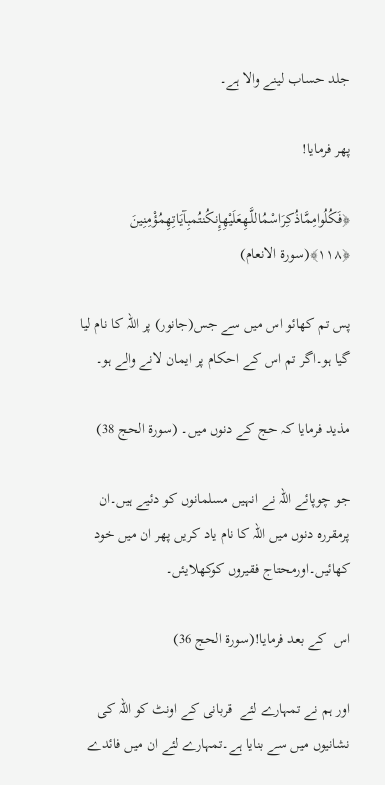جلد حساب لینے والا ہے۔

پھر فرمایا!

﴿فَكُلُوامِمَّاذُكِرَاسْمُاللَّـهِعَلَيْهِإِنكُنتُمبِآيَاتِهِمُؤْمِنِينَ ﴿١١٨﴾(سورة الانعام)

پس تم کھائو اس میں سے جس(جانور) پر اللہ کا نام لیا گیا ہو۔اگر تم اس کے احکام پر ایمان لانے والے ہو۔

مذید فرمایا کہ حج کے دنوں میں۔ (سورۃ الحج 38)

جو چوپائے اللہ نے انہیں مسلمانوں کو دئیے ہیں۔ان پرمقررہ دنوں میں اللہ کا نام یاد کریں پھر ان میں خود کھائیں۔اورمحتاج فقیروں کوکھلایئں۔

اس  کے بعد فرمایا!(سورۃ الحج 36)

اور ہم نے تمہارے لئے  قربانی کے اونٹ کو اللہ کی نشانیوں میں سے بنایا ہے۔تمہارے لئے ان میں فائدے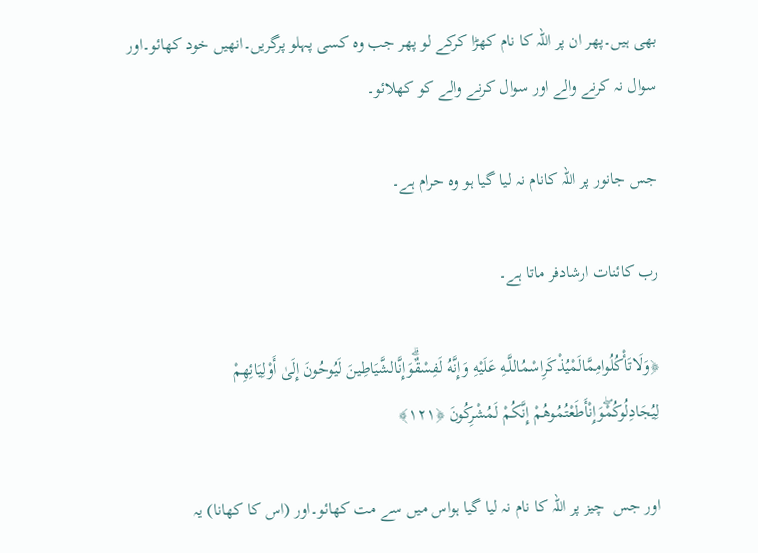بھی ہیں۔پھر ان پر اللہ کا نام کھڑا کرکے لو پھر جب وہ کسی پہلو پرگریں۔انھیں خود کھائو۔اور سوال نہ کرنے والے اور سوال کرنے والے کو کھلائو۔

جس جانور پر اللہ کانام نہ لیا گیا ہو وہ حرام ہے۔

رب کائنات ارشادفر ماتا ہے۔

﴿وَلَاتَأْكُلُوامِمَّالَمْيُذْكَرِاسْمُاللَّـهِ عَلَيْهِ وَإِنَّهُ لَفِسْقٌۗوَإِنَّالشَّيَاطِينَ لَيُوحُونَ إِلَىٰ أَوْلِيَائِهِمْ لِيُجَادِلُوكُمْۖوَإِنْأَطَعْتُمُوهُمْ إِنَّكُمْ لَمُشْرِكُونَ ﴿١٢١﴾

اور جس  چیز پر اللہ کا نام نہ لیا گیا ہواس میں سے مت کھائو۔اور (اس کا کھانا) یہ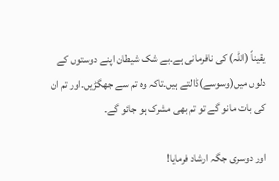یقیناً (اللہ) کی نافرمانی ہے۔بے شک شیطان اپنے دوستوں کے دلوں میں(وسوسے)ڈالتے ہیں۔تاکہ وہ تم سے جھگڑیں۔اور تم ان کی بات مانو گے تو تم بھی مشرک ہو جائو گے۔

اور دوسری جگہ ارشاد فرمایا!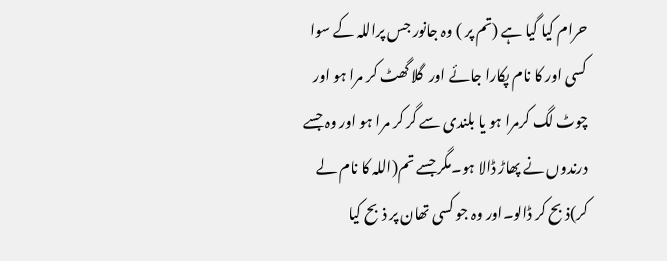حرام کیا گیا ہے (تم پر ) وہ جانور جس پراللہ کے سوا کسی اور کا نام پکارا جائے اور  گلا گھٹ کر مرا ہو اور چوٹ لگ کرمرا ہو یا بلندی سے گر کر مرا ہو اور وہ جسے درندوں نے پھاڑ ڈالا ہو۔مگر جسے تم(اللہ کا نام لے کر)ذبح کر ڈالو۔اور وہ جو کسی تھان پر ذبح کیا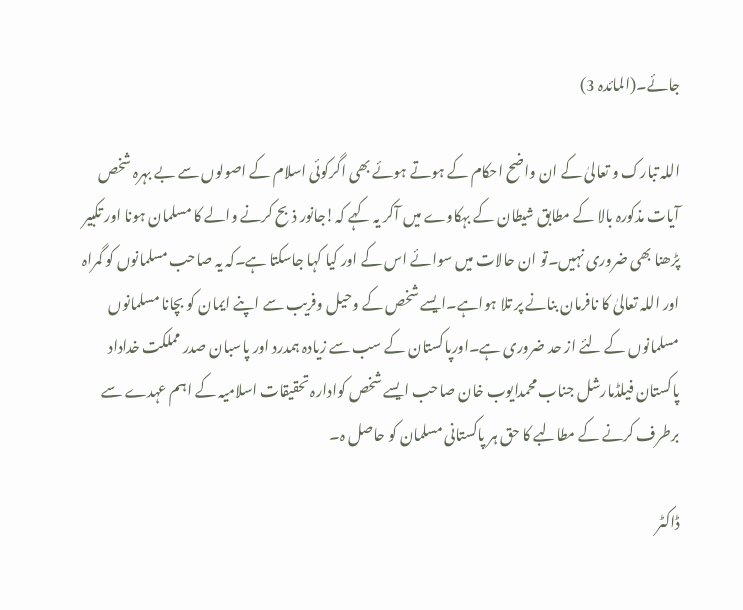جائے۔(المائدہ 3)

اللہ تبارک و تعالیٰ کے ان واضح احکام کے ہوتے ہوئے بھی اگرکوئی اسلام کے اصولوں سے بے بہرہ شخص آیات مذکورہ بالا کے مطابق شیطان کے بہکاوے میں آکر یہ کہے کہ!جانور ذبح کرنے والے کا مسلمان ہونا اور تکبیر پڑھنا بھی ضروری نہیں۔تو ان حالات میں سوائے اس کے اور کیا کہا جاسکتا ہے۔کہ یہ صاحب مسلمانوں کو گمراہ اور اللہ تعالیٰ کا نافرمان بنانے پر تلا ہواہے۔ایسے شخص کے وحیل وفریب سے اپنے ایمان کو بچانا مسلمانوں  مسلمانوں کے لئے از حد ضروری ہے۔اورپاکستان کے سب سے زیادہ ہمدرد اور پاسبان صدر مملکت خداداد پاکستان فیلڈمارشل جناب محمدایوب خان صاحب ایسے شخص کوادارہ تحقیقات اسلامیہ کے اہم عہدے سے برطرف کرنے کے مطالبے کا حق ہر پاکستانی مسلمان کو حاصل ہ۔

ڈاکٹر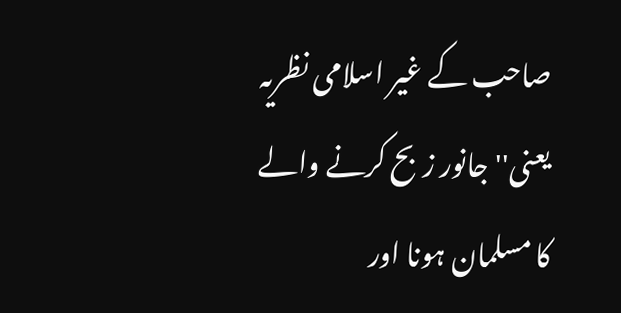صاحب کے غیر اسلامی نظریہ یعنی''جانور زبح کرنے والے کا مسلمان ہونا اور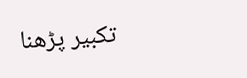تکبیر پڑھنا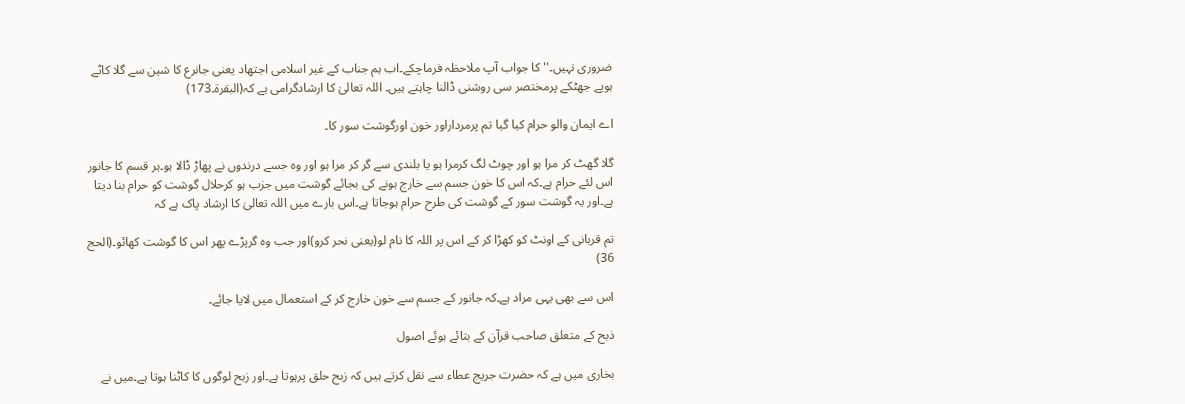ضروری نہیں۔'' کا جواب آپ ملاحظہ فرماچکے۔اب ہم جناب کے غیر اسلامی اجتھاد یعنی جانرع کا شین سے گلا کاٹے ہویے جھٹکے پرمختصر سی روشنی ڈالنا چاہتے ہیں۔ اللہ تعالیٰ کا ارشادگرامی ہے کہ(البقرۃ۔173)

اے ایمان والو حرام کیا گیا تم پرمرداراور خون اورگوشت سور کا۔

گلا گھٹ کر مرا ہو اور چوٹ لگ کرمرا ہو یا بلندی سے گر کر مرا ہو اور وہ جسے درندوں نے پھاڑ ڈالا ہو۔ہر قسم کا جانور اس لئے حرام ہے۔کہ اس کا خون جسم سے خارج ہونے کی بجائے گوشت میں جزب ہو کرحلال گوشت کو حرام بنا دیتا ہے۔اور یہ گوشت سور کے گوشت کی طرح حرام ہوجاتا ہے۔اس بارے میں اللہ تعالیٰ کا ارشاد پاک ہے کہ

تم قربانی کے اونٹ کو کھڑا کر کے اس پر اللہ کا نام لو(یعنی نحر کرو)اور جب وہ گرپڑے پھر اس کا گوشت کھائو۔(الحج 36)

اس سے بھی یہی مراد ہے۔کہ جانور کے جسم سے خون خارج کر کے استعمال میں لایا جائے۔

ذبح کے متعلق صاحب قرآن کے بتائے ہوئے اصول

بخاری میں ہے کہ حضرت جریج عطاء سے نقل کرتے ہیں کہ زبح حلق پرہوتا ہے۔اور زبح لوگوں کا کاٹنا ہوتا ہے۔میں نے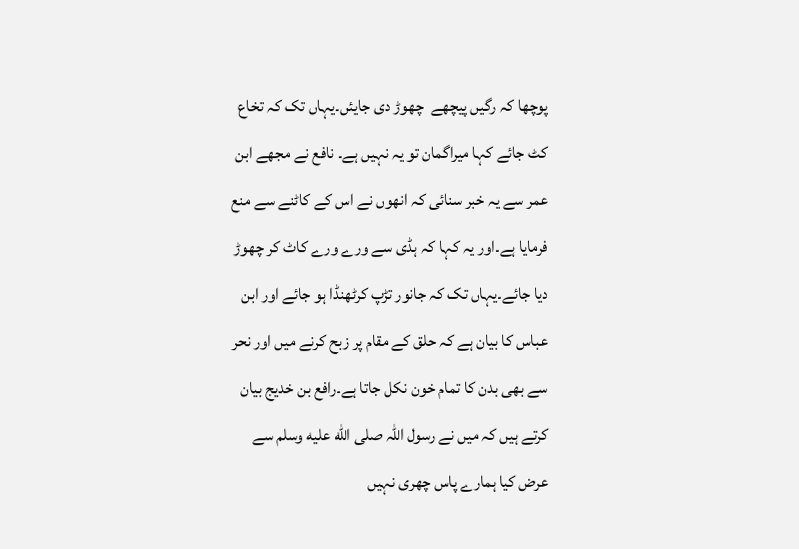پوچھا کہ رگیں پیچھے  چھوڑ دی جایئں۔یہاں تک کہ تخاع کٹ جائے کہا میراگمان تو یہ نہیں ہے۔ نافع نے مجھے ابن عمر سے یہ خبر سنائی کہ انھوں نے اس کے کاٹنے سے منع فرمایا ہے۔اور یہ کہا کہ ہڈی سے ورے ورے کاٹ کر چھوڑ دیا جائے۔یہاں تک کہ جانور تڑپ کرٹھنڈا ہو جائے اور ابن عباس کا بیان ہے کہ حلق کے مقام پر زبح کرنے میں اور نحر سے بھی بدن کا تمام خون نکل جاتا ہے۔رافع بن خدیج بیان کرتے ہیں کہ میں نے رسول اللہ صلى الله عليه وسلم سے عرض کیا ہمارے پاس چھری نہیں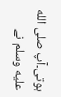ہوتی۔آپ صلى الله عليه وسلم نے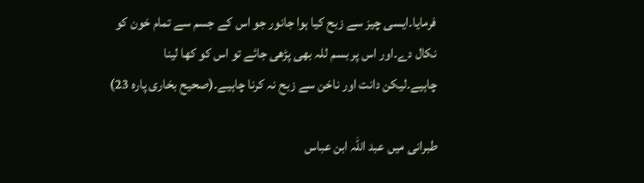فرمایا۔ایسی چیز سے زبح کیا ہوا جانور جو اس کے جسم سے تمام خون کو نکال دے۔اور اس پر بسم للہ بھی پڑھی جائے تو اس کو کھا لینا چاہیے۔لیکن دانت اور ناخن سے زبح نہ کرنا چاہیے۔(صحیح بخاری پارہ 23)

طبرانی میں عبد اللہ ابن عباس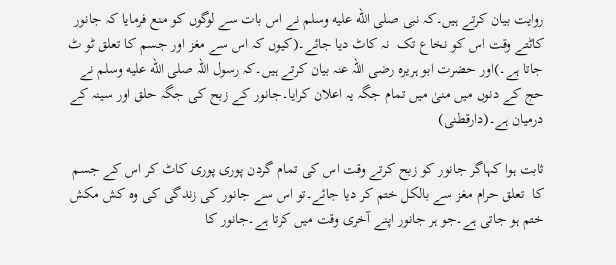روایت بیان کرتے ہیں۔کہ نبی صلى الله عليه وسلم نے اس بات سے لوگوں کو منع فرمایا کہ جانور کاٹتے وقت اس کو نخاع تک  نہ کاٹ دیا جائے۔(کیوں کہ اس سے مغز اور جسم کا تعلق ٹو ٹ جاتا ہے۔)اور حضرت ابو ہریرہ رضی اللہ عنہ بیان کرتے ہیں۔کہ رسول اللہ صلى الله عليه وسلم نے حج کے دنوں میں منیٰ میں تمام جگہ یہ اعلان کرایا۔جانور کے زبح کی جگہ حلق اور سینہ کے درمیان ہے۔(دارقطنی)

ثابت ہوا کہاگر جانور کو زبح کرتے وقت اس کی تمام گردن پوری پوری کاٹ کر اس کے جسم کا  تعلق حرام مغز سے بالکل ختم کر دیا جائے۔تو اس سے جانور کی زندگی کی وہ کش مکش ختم ہو جاتی ہے۔جو ہر جانور اپنے آخری وقت میں کرتا ہے۔جانور کا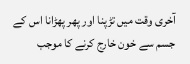آخری وقت میں تڑپنا اور پھر پھڑانا اس کے جسم سے خون خارج کرنے کا موجب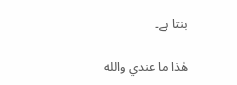بنتا ہے۔

ھٰذا ما عندي والله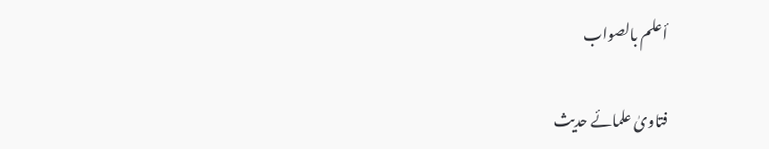أعلم بالصواب

فتاویٰ علمائے حدیث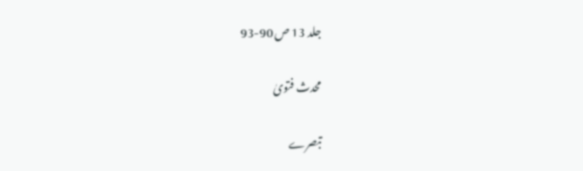جلد 13 ص 90-93

محدث فتویٰ

تبصرے